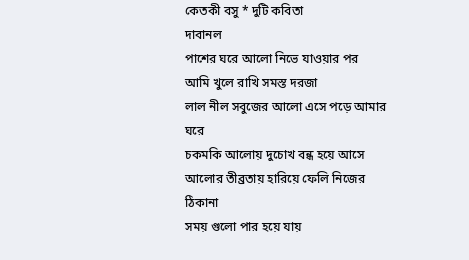কেতকী বসু * দুটি কবিতা
দাবানল
পাশের ঘরে আলো নিভে যাওয়ার পর
আমি খুলে রাখি সমস্ত দরজা
লাল নীল সবুজের আলো এসে পড়ে আমার ঘরে
চকমকি আলোয় দুচোখ বন্ধ হয়ে আসে
আলোর তীব্রতায় হারিয়ে ফেলি নিজের ঠিকানা
সময় গুলো পার হয়ে যায়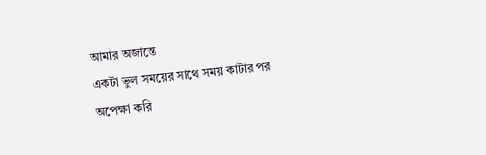আমার অজান্তে
একটা ভুল সময়ের সাথে সময় কাটার পর
অপেক্ষা করি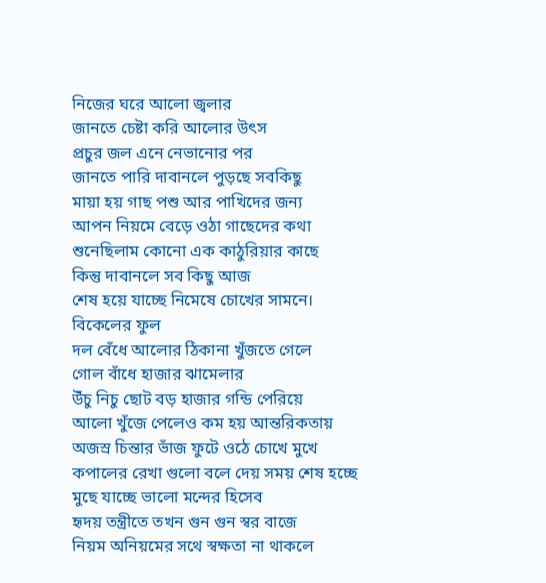নিজের ঘরে আলো জ্বলার
জানতে চেষ্টা করি আলোর উৎস
প্রচুর জল এনে নেভানোর পর
জানতে পারি দাবানলে পুড়ছে সবকিছু
মায়া হয় গাছ পশু আর পাখিদের জন্য
আপন নিয়মে বেড়ে ওঠা গাছেদের কথা
শুনেছিলাম কোনো এক কাঠুরিয়ার কাছে
কিন্তু দাবানলে সব কিছু আজ
শেষ হয়ে যাচ্ছে নিমেষে চোখের সামনে।
বিকেলের ফুল
দল বেঁধে আলোর ঠিকানা খুঁজতে গেলে
গোল বাঁধে হাজার ঝামেলার
উঁচু নিচু ছোট বড় হাজার গন্ডি পেরিয়ে
আলো খুঁজে পেলেও কম হয় আন্তরিকতায়
অজস্ৰ চিন্তার ভাঁজ ফুটে ওঠে চোখে মুখে
কপালের রেখা গুলো বলে দেয় সময় শেষ হচ্ছে
মুছে যাচ্ছে ভালো মন্দের হিসেব
হৃদয় তন্ত্রীতে তখন গুন গুন স্বর বাজে
নিয়ম অনিয়মের সথে স্বক্ষতা না থাকলে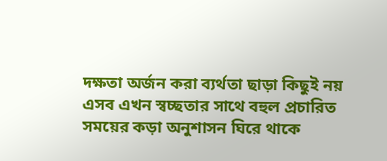দক্ষতা অর্জন করা ব্যর্থতা ছাড়া কিছুই নয়
এসব এখন স্বচ্ছতার সাথে বহুল প্রচারিত
সময়ের কড়া অনুশাসন ঘিরে থাকে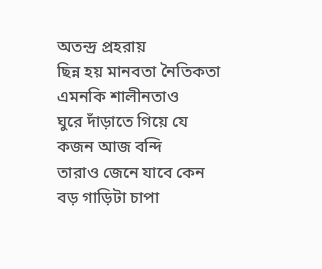অতন্দ্র প্রহরায়
ছিন্ন হয় মানবতা নৈতিকতা এমনকি শালীনতাও
ঘুরে দাঁড়াতে গিয়ে যে কজন আজ বন্দি
তারাও জেনে যাবে কেন বড় গাড়িটা চাপা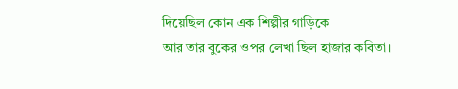দিয়েছিল কোন এক শিল্পীর গাড়িকে
আর তার বুকের ওপর লেখা ছিল হাজার কবিতা।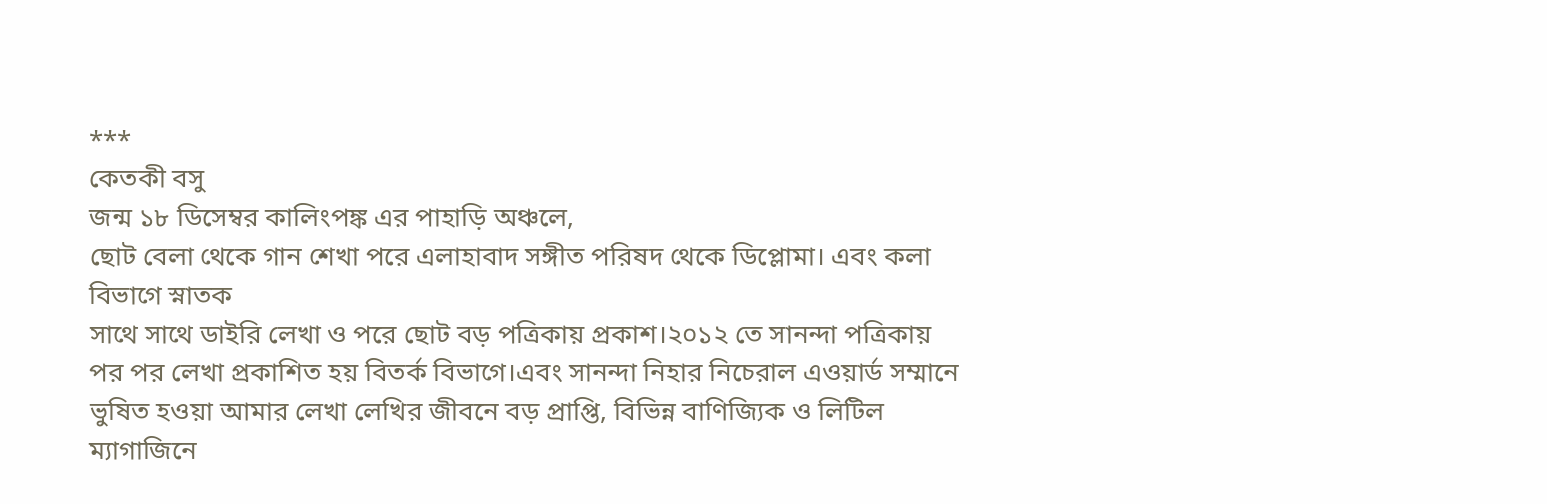***
কেতকী বসু
জন্ম ১৮ ডিসেম্বর কালিংপঙ্ক এর পাহাড়ি অঞ্চলে,
ছোট বেলা থেকে গান শেখা পরে এলাহাবাদ সঙ্গীত পরিষদ থেকে ডিপ্লোমা। এবং কলা বিভাগে স্নাতক
সাথে সাথে ডাইরি লেখা ও পরে ছোট বড় পত্রিকায় প্রকাশ।২০১২ তে সানন্দা পত্রিকায় পর পর লেখা প্রকাশিত হয় বিতর্ক বিভাগে।এবং সানন্দা নিহার নিচেরাল এওয়ার্ড সম্মানে ভুষিত হওয়া আমার লেখা লেখির জীবনে বড় প্রাপ্তি, বিভিন্ন বাণিজ্যিক ও লিটিল ম্যাগাজিনে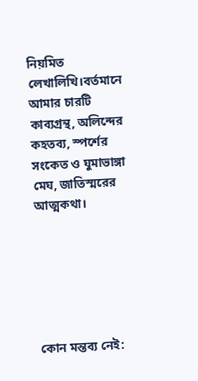নিয়মিত লেখালিখি।বর্তমানে আমার চারটি কাব্যগ্রন্থ, অলিন্দের কহতব্য, স্পর্শের সংকেত ও ঘুমাভাঙ্গা মেঘ, জাতিস্মরের আত্মকথা।






কোন মন্তব্য নেই: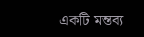একটি মন্তব্য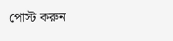পোস্ট করুন